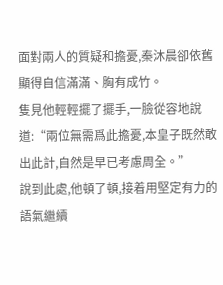面對兩人的質疑和擔憂,秦沐晨卻依舊顯得自信滿滿、胸有成竹。
隻見他輕輕擺了擺手,一臉從容地說道:“兩位無需爲此擔憂,本皇子既然敢出此計,自然是早已考慮周全。”
說到此處,他頓了頓,接着用堅定有力的語氣繼續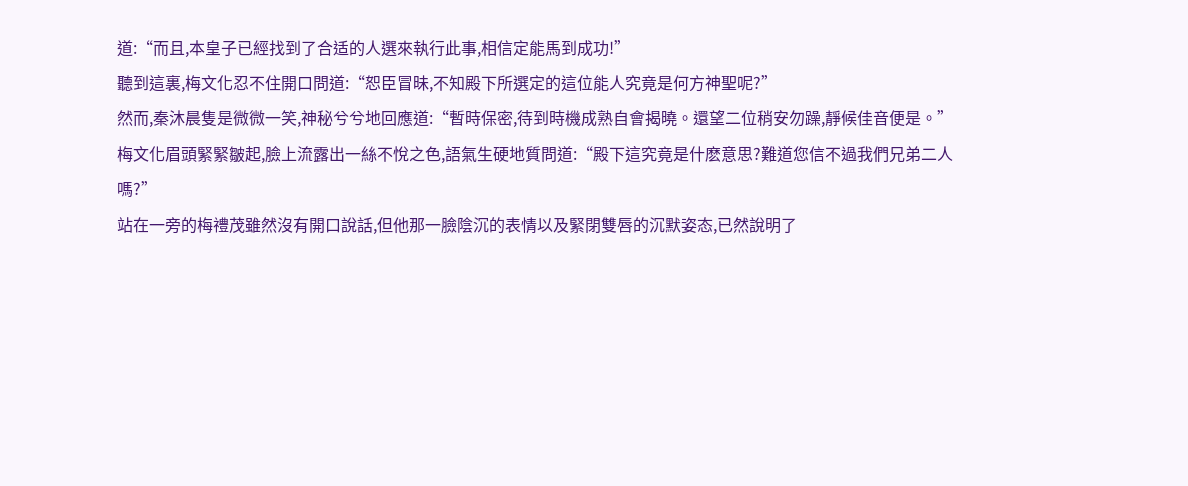道:“而且,本皇子已經找到了合适的人選來執行此事,相信定能馬到成功!”
聽到這裏,梅文化忍不住開口問道:“恕臣冒昧,不知殿下所選定的這位能人究竟是何方神聖呢?”
然而,秦沐晨隻是微微一笑,神秘兮兮地回應道:“暫時保密,待到時機成熟自會揭曉。還望二位稍安勿躁,靜候佳音便是。”
梅文化眉頭緊緊皺起,臉上流露出一絲不悅之色,語氣生硬地質問道:“殿下這究竟是什麽意思?難道您信不過我們兄弟二人嗎?”
站在一旁的梅禮茂雖然沒有開口說話,但他那一臉陰沉的表情以及緊閉雙唇的沉默姿态,已然說明了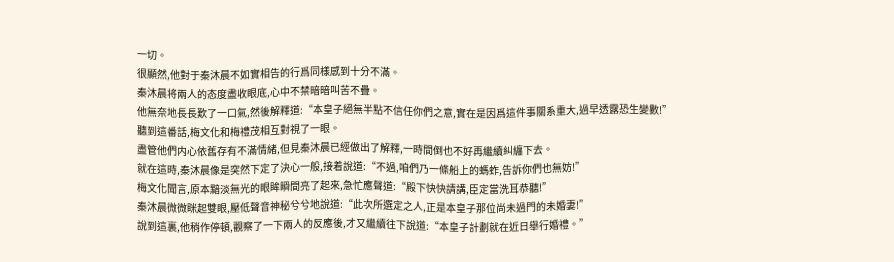一切。
很顯然,他對于秦沐晨不如實相告的行爲同樣感到十分不滿。
秦沐晨将兩人的态度盡收眼底,心中不禁暗暗叫苦不疊。
他無奈地長長歎了一口氣,然後解釋道:“本皇子絕無半點不信任你們之意,實在是因爲這件事關系重大,過早透露恐生變數!”
聽到這番話,梅文化和梅禮茂相互對視了一眼。
盡管他們内心依舊存有不滿情緒,但見秦沐晨已經做出了解釋,一時間倒也不好再繼續糾纏下去。
就在這時,秦沐晨像是突然下定了決心一般,接着說道:“不過,咱們乃一條船上的螞蚱,告訴你們也無妨!”
梅文化聞言,原本黯淡無光的眼眸瞬間亮了起來,急忙應聲道:“殿下快快請講,臣定當洗耳恭聽!”
秦沐晨微微眯起雙眼,壓低聲音神秘兮兮地說道:“此次所選定之人,正是本皇子那位尚未過門的未婚妻!”
說到這裏,他稍作停頓,觀察了一下兩人的反應後,才又繼續往下說道:“本皇子計劃就在近日舉行婚禮。”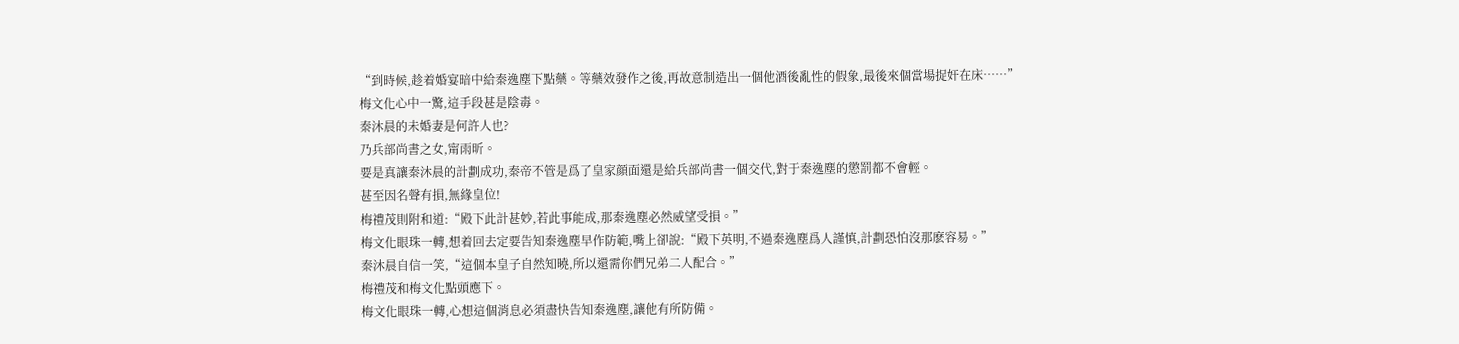“到時候,趁着婚宴暗中給秦逸塵下點藥。等藥效發作之後,再故意制造出一個他酒後亂性的假象,最後來個當場捉奸在床……”
梅文化心中一驚,這手段甚是陰毒。
秦沐晨的未婚妻是何許人也?
乃兵部尚書之女,甯雨昕。
要是真讓秦沐晨的計劃成功,秦帝不管是爲了皇家顔面還是給兵部尚書一個交代,對于秦逸塵的懲罰都不會輕。
甚至因名聲有損,無緣皇位!
梅禮茂則附和道:“殿下此計甚妙,若此事能成,那秦逸塵必然威望受損。”
梅文化眼珠一轉,想着回去定要告知秦逸塵早作防範,嘴上卻說:“殿下英明,不過秦逸塵爲人謹慎,計劃恐怕沒那麽容易。”
秦沐晨自信一笑,“這個本皇子自然知曉,所以還需你們兄弟二人配合。”
梅禮茂和梅文化點頭應下。
梅文化眼珠一轉,心想這個消息必須盡快告知秦逸塵,讓他有所防備。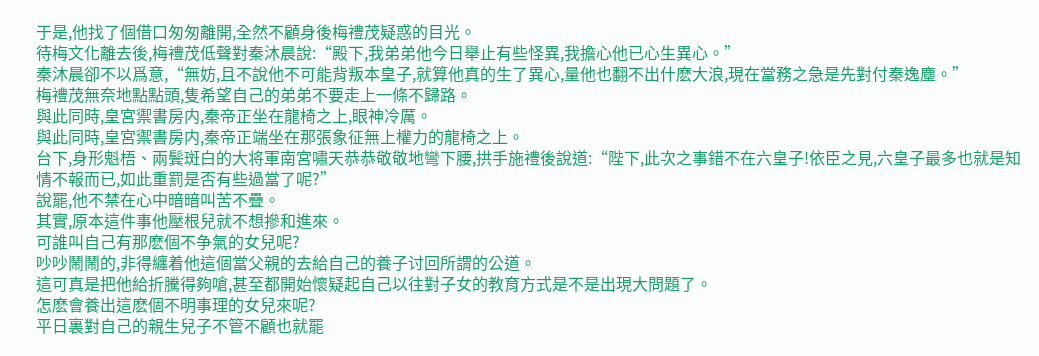于是,他找了個借口匆匆離開,全然不顧身後梅禮茂疑惑的目光。
待梅文化離去後,梅禮茂低聲對秦沐晨說:“殿下,我弟弟他今日舉止有些怪異,我擔心他已心生異心。”
秦沐晨卻不以爲意,“無妨,且不說他不可能背叛本皇子,就算他真的生了異心,量他也翻不出什麽大浪,現在當務之急是先對付秦逸塵。”
梅禮茂無奈地點點頭,隻希望自己的弟弟不要走上一條不歸路。
與此同時,皇宮禦書房内,秦帝正坐在龍椅之上,眼神冷厲。
與此同時,皇宮禦書房内,秦帝正端坐在那張象征無上權力的龍椅之上。
台下,身形魁梧、兩鬓斑白的大将軍南宮嘯天恭恭敬敬地彎下腰,拱手施禮後說道:“陛下,此次之事錯不在六皇子!依臣之見,六皇子最多也就是知情不報而已,如此重罰是否有些過當了呢?”
說罷,他不禁在心中暗暗叫苦不疊。
其實,原本這件事他壓根兒就不想摻和進來。
可誰叫自己有那麽個不争氣的女兒呢?
吵吵鬧鬧的,非得纏着他這個當父親的去給自己的養子讨回所謂的公道。
這可真是把他給折騰得夠嗆,甚至都開始懷疑起自己以往對子女的教育方式是不是出現大問題了。
怎麽會養出這麽個不明事理的女兒來呢?
平日裏對自己的親生兒子不管不顧也就罷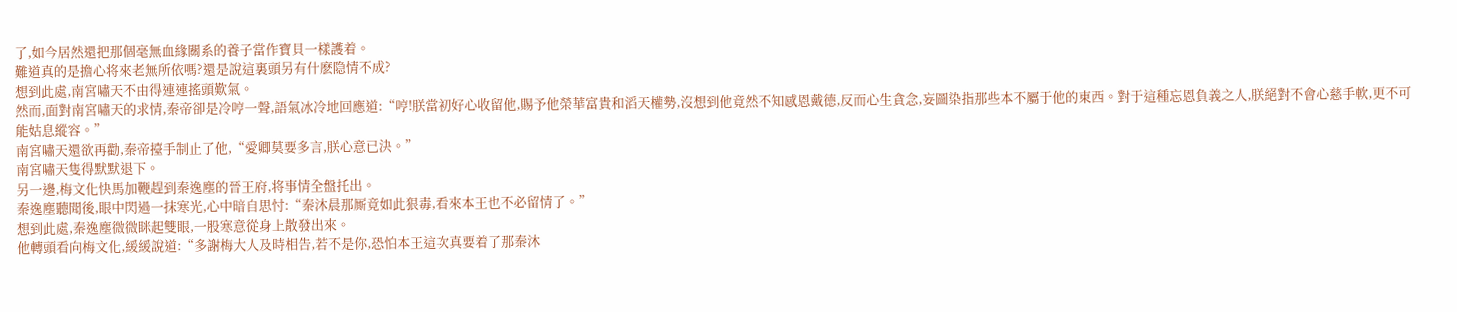了,如今居然還把那個毫無血緣關系的養子當作寶貝一樣護着。
難道真的是擔心将來老無所依嗎?還是說這裏頭另有什麽隐情不成?
想到此處,南宮嘯天不由得連連搖頭歎氣。
然而,面對南宮嘯天的求情,秦帝卻是冷哼一聲,語氣冰冷地回應道:“哼!朕當初好心收留他,賜予他榮華富貴和滔天權勢,沒想到他竟然不知感恩戴德,反而心生貪念,妄圖染指那些本不屬于他的東西。對于這種忘恩負義之人,朕絕對不會心慈手軟,更不可能姑息縱容。”
南宮嘯天還欲再勸,秦帝擡手制止了他,“愛卿莫要多言,朕心意已決。”
南宮嘯天隻得默默退下。
另一邊,梅文化快馬加鞭趕到秦逸塵的晉王府,将事情全盤托出。
秦逸塵聽聞後,眼中閃過一抹寒光,心中暗自思忖:“秦沐晨那厮竟如此狠毒,看來本王也不必留情了。”
想到此處,秦逸塵微微眯起雙眼,一股寒意從身上散發出來。
他轉頭看向梅文化,緩緩說道:“多謝梅大人及時相告,若不是你,恐怕本王這次真要着了那秦沐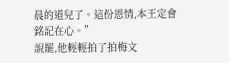晨的道兒了。這份恩情,本王定會銘記在心。”
說罷,他輕輕拍了拍梅文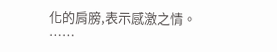化的肩膀,表示感激之情。
……